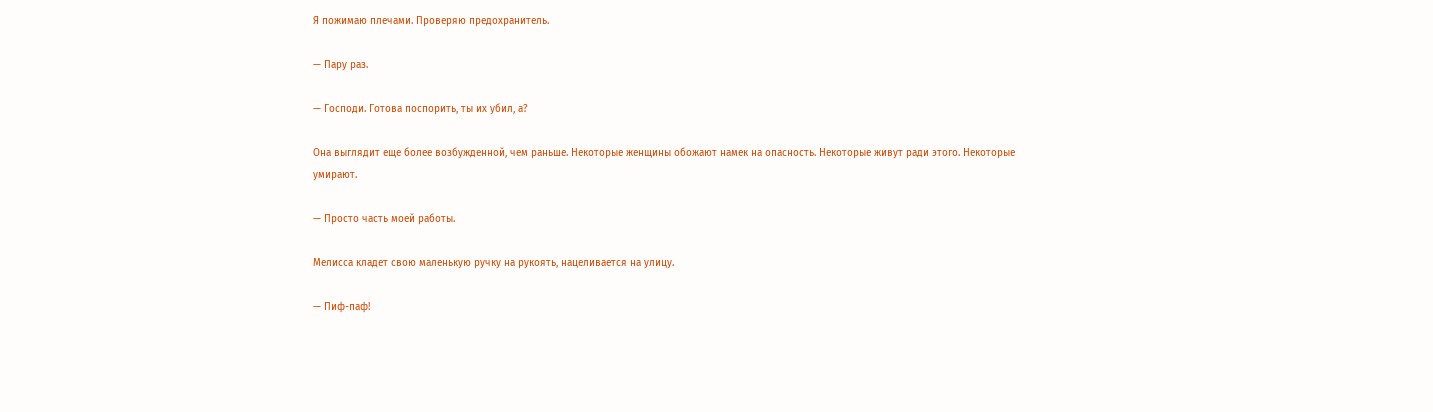Я пожимаю плечами. Проверяю предохранитель.

— Пару раз.

— Господи. Готова поспорить, ты их убил, а?

Она выглядит еще более возбужденной, чем раньше. Некоторые женщины обожают намек на опасность. Некоторые живут ради этого. Некоторые умирают.

— Просто часть моей работы.

Мелисса кладет свою маленькую ручку на рукоять, нацеливается на улицу.

— Пиф-паф!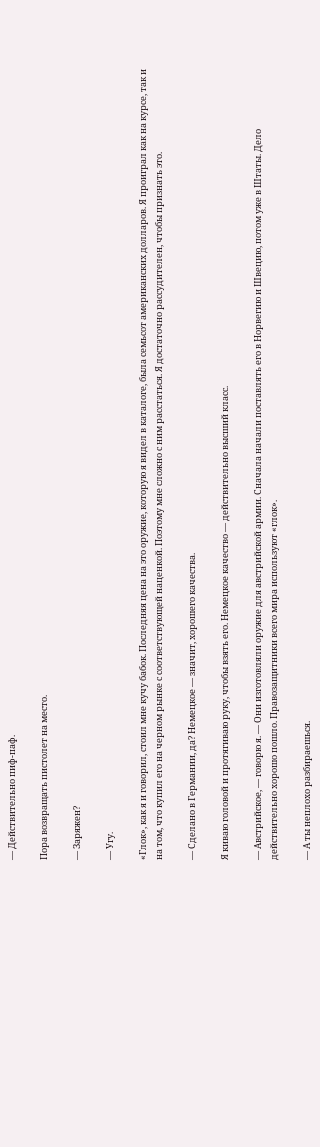— Действительно пиф-паф.

Пора возвращать пистолет на место.

— Заряжен?

— Угу.

«Глок», как я и говорил, стоил мне кучу бабок. Последняя цена на это оружие, которую я видел в каталоге, была семьсот американских долларов. Я проиграл как на курсе, так и на том, что купил его на черном рынке с соответствующей наценкой. Поэтому мне сложно с ним расстаться. Я достаточно рассудителен, чтобы признать это.

— Сделано в Германии, да? Немецкое — значит, хорошего качества.

Я киваю головой и протягиваю руку, чтобы взять его. Немецкое качество — действительно высший класс.

— Австрийское, — говорю я. — Они изготовляли оружие для австрийской армии. Сначала начали поставлять его в Норвегию и Швецию, потом уже в Штаты. Дело действительно хорошо пошло. Правозащитники всего мира используют «глок».

— А ты неплохо разбираешься.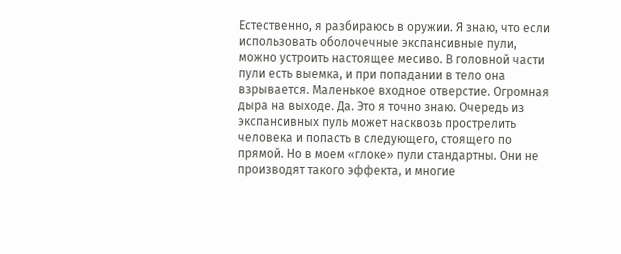Естественно, я разбираюсь в оружии. Я знаю, что если использовать оболочечные экспансивные пули, можно устроить настоящее месиво. В головной части пули есть выемка, и при попадании в тело она взрывается. Маленькое входное отверстие. Огромная дыра на выходе. Да. Это я точно знаю. Очередь из экспансивных пуль может насквозь прострелить человека и попасть в следующего, стоящего по прямой. Но в моем «глоке» пули стандартны. Они не производят такого эффекта, и многие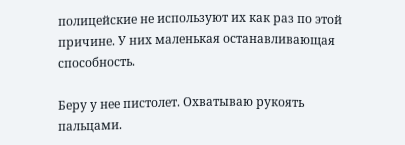полицейские не используют их как раз по этой причине. У них маленькая останавливающая способность.

Беру у нее пистолет. Охватываю рукоять пальцами.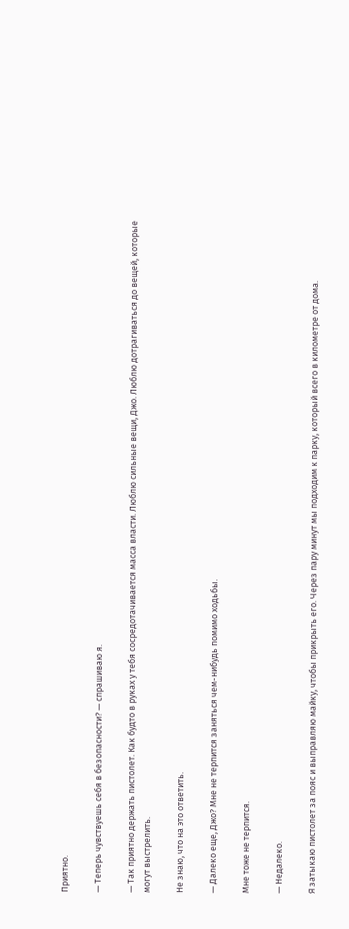Приятно.

— Теперь чувствуешь себя в безопасности? — спрашиваю я.

— Так приятно держать пистолет. Как будто в руках у тебя сосредотачивается масса власти. Люблю сильные вещи, Джо. Люблю дотрагиваться до вещей, которые могут выстрелить.

Не знаю, что на это ответить.

— Далеко еще, Джо? Мне не терпится заняться чем-нибудь помимо ходьбы.

Мне тоже не терпится.

— Недалеко.

Я затыкаю пистолет за пояс и выправляю майку, чтобы прикрыть его. Через пару минут мы подходим к парку, который всего в километре от дома.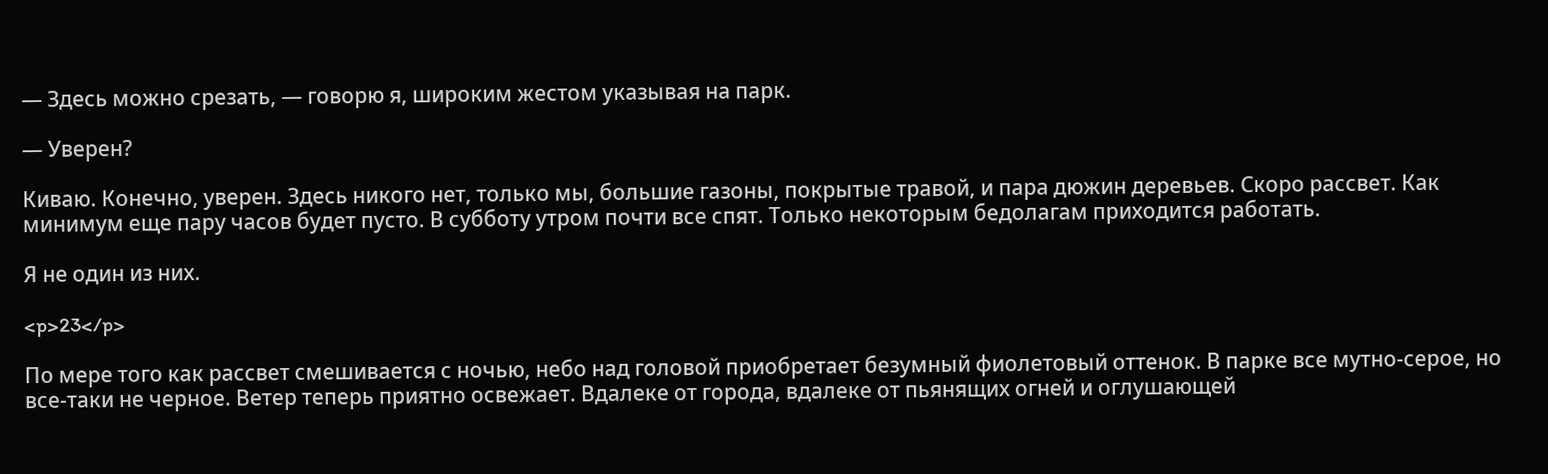— Здесь можно срезать, — говорю я, широким жестом указывая на парк.

— Уверен?

Киваю. Конечно, уверен. Здесь никого нет, только мы, большие газоны, покрытые травой, и пара дюжин деревьев. Скоро рассвет. Как минимум еще пару часов будет пусто. В субботу утром почти все спят. Только некоторым бедолагам приходится работать.

Я не один из них.

<p>23</p>

По мере того как рассвет смешивается с ночью, небо над головой приобретает безумный фиолетовый оттенок. В парке все мутно-серое, но все-таки не черное. Ветер теперь приятно освежает. Вдалеке от города, вдалеке от пьянящих огней и оглушающей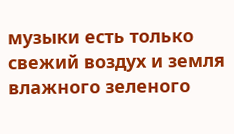музыки есть только свежий воздух и земля влажного зеленого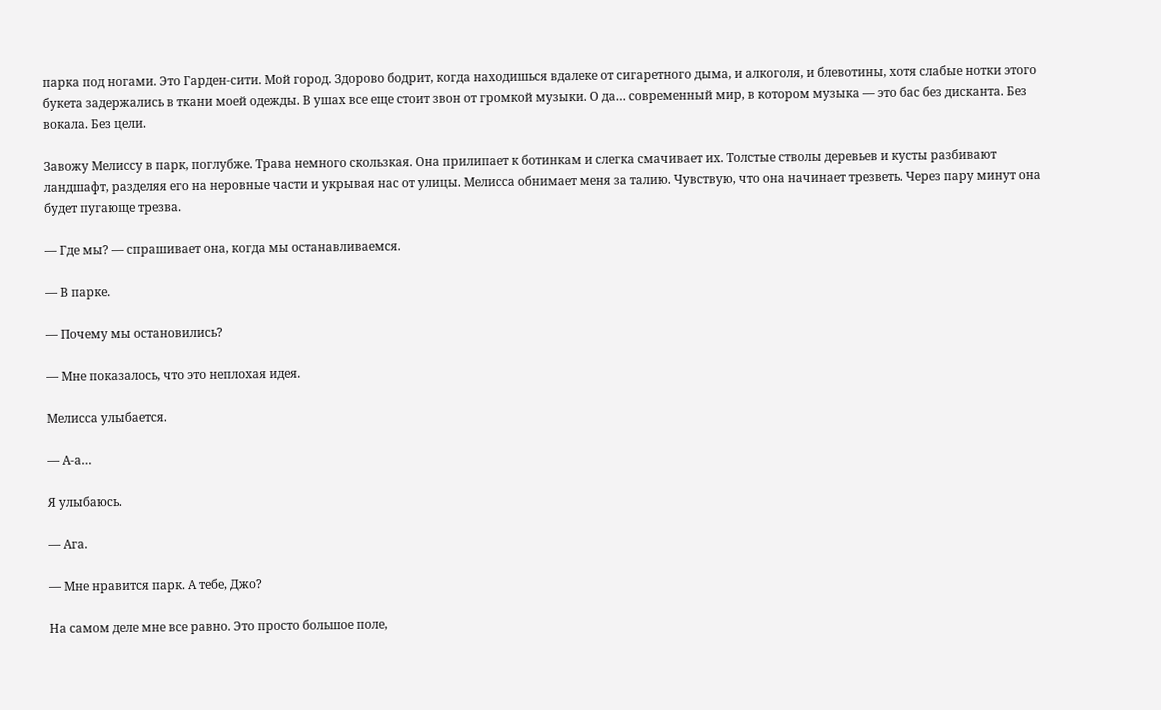парка под ногами. Это Гарден-сити. Мой город. Здорово бодрит, когда находишься вдалеке от сигаретного дыма, и алкоголя, и блевотины, хотя слабые нотки этого букета задержались в ткани моей одежды. В ушах все еще стоит звон от громкой музыки. О да… современный мир, в котором музыка — это бас без дисканта. Без вокала. Без цели.

Завожу Мелиссу в парк, поглубже. Трава немного скользкая. Она прилипает к ботинкам и слегка смачивает их. Толстые стволы деревьев и кусты разбивают ландшафт, разделяя его на неровные части и укрывая нас от улицы. Мелисса обнимает меня за талию. Чувствую, что она начинает трезветь. Через пару минут она будет пугающе трезва.

— Где мы? — спрашивает она, когда мы останавливаемся.

— В парке.

— Почему мы остановились?

— Мне показалось, что это неплохая идея.

Мелисса улыбается.

— А-а…

Я улыбаюсь.

— Ага.

— Мне нравится парк. А тебе, Джо?

На самом деле мне все равно. Это просто большое поле,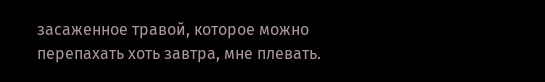засаженное травой, которое можно перепахать хоть завтра, мне плевать.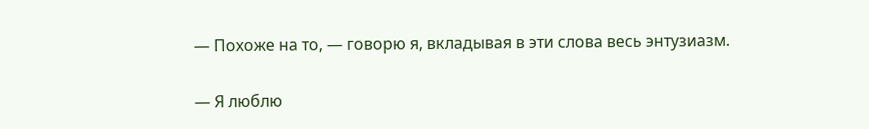— Похоже на то, — говорю я, вкладывая в эти слова весь энтузиазм.

— Я люблю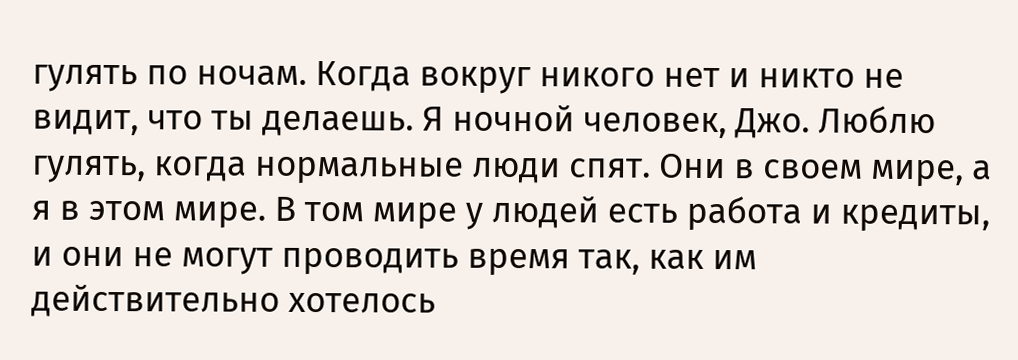гулять по ночам. Когда вокруг никого нет и никто не видит, что ты делаешь. Я ночной человек, Джо. Люблю гулять, когда нормальные люди спят. Они в своем мире, а я в этом мире. В том мире у людей есть работа и кредиты, и они не могут проводить время так, как им действительно хотелось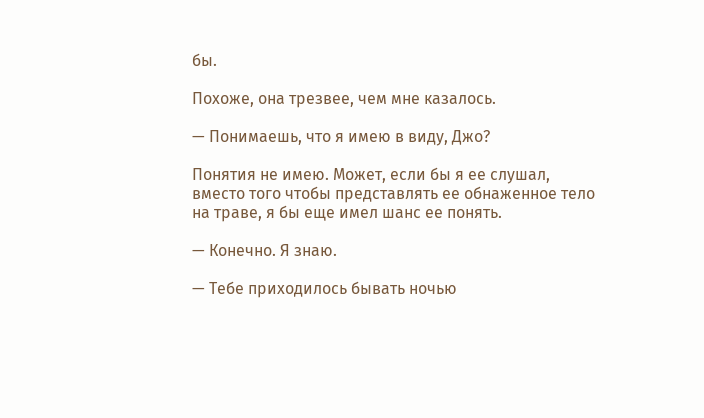бы.

Похоже, она трезвее, чем мне казалось.

— Понимаешь, что я имею в виду, Джо?

Понятия не имею. Может, если бы я ее слушал, вместо того чтобы представлять ее обнаженное тело на траве, я бы еще имел шанс ее понять.

— Конечно. Я знаю.

— Тебе приходилось бывать ночью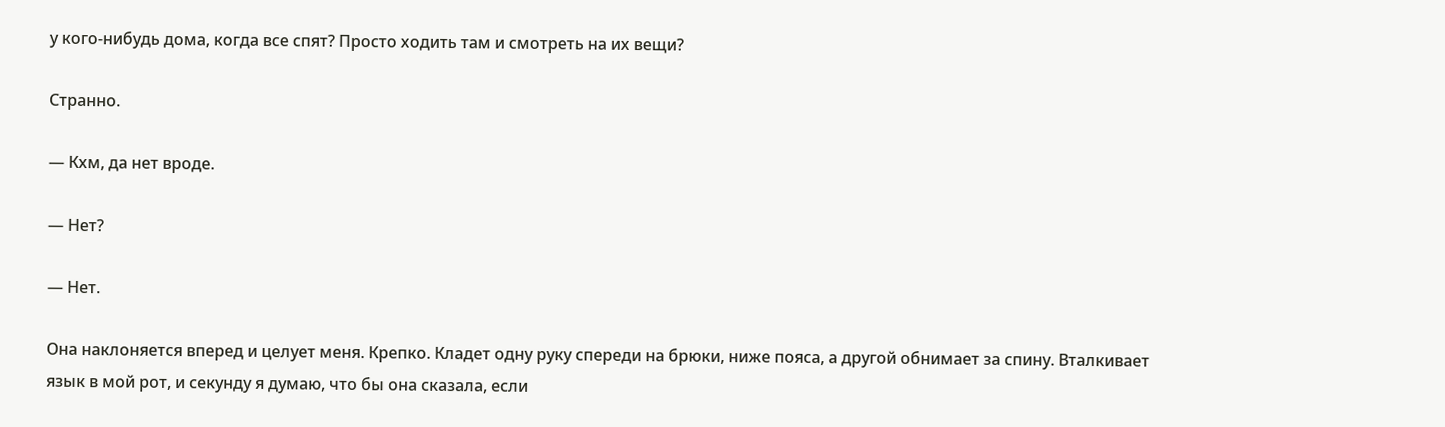у кого-нибудь дома, когда все спят? Просто ходить там и смотреть на их вещи?

Странно.

— Кхм, да нет вроде.

— Нет?

— Нет.

Она наклоняется вперед и целует меня. Крепко. Кладет одну руку спереди на брюки, ниже пояса, а другой обнимает за спину. Вталкивает язык в мой рот, и секунду я думаю, что бы она сказала, если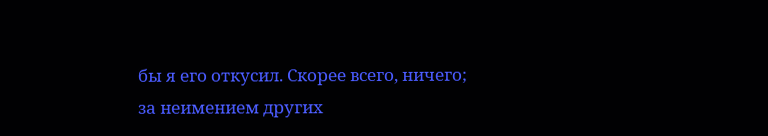бы я его откусил. Скорее всего, ничего; за неимением других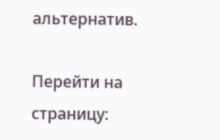альтернатив.

Перейти на страницу: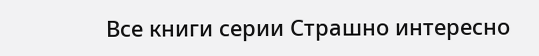Все книги серии Страшно интересно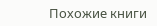Похожие книги